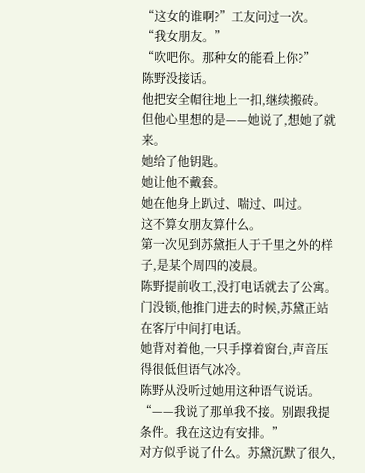“这女的谁啊?”工友问过一次。
“我女朋友。”
“吹吧你。那种女的能看上你?”
陈野没接话。
他把安全帽往地上一扣,继续搬砖。
但他心里想的是——她说了,想她了就来。
她给了他钥匙。
她让他不戴套。
她在他身上趴过、喘过、叫过。
这不算女朋友算什么。
第一次见到苏黛拒人于千里之外的样子,是某个周四的凌晨。
陈野提前收工,没打电话就去了公寓。
门没锁,他推门进去的时候,苏黛正站在客厅中间打电话。
她背对着他,一只手撑着窗台,声音压得很低但语气冰冷。
陈野从没听过她用这种语气说话。
“——我说了那单我不接。别跟我提条件。我在这边有安排。”
对方似乎说了什么。苏黛沉默了很久,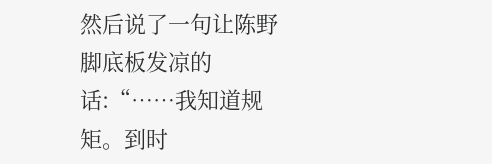然后说了一句让陈野脚底板发凉的话:“……我知道规矩。到时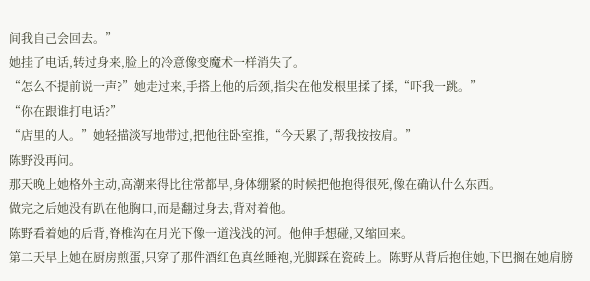间我自己会回去。”
她挂了电话,转过身来,脸上的冷意像变魔术一样消失了。
“怎么不提前说一声?”她走过来,手搭上他的后颈,指尖在他发根里揉了揉,“吓我一跳。”
“你在跟谁打电话?”
“店里的人。”她轻描淡写地带过,把他往卧室推,“今天累了,帮我按按肩。”
陈野没再问。
那天晚上她格外主动,高潮来得比往常都早,身体绷紧的时候把他抱得很死,像在确认什么东西。
做完之后她没有趴在他胸口,而是翻过身去,背对着他。
陈野看着她的后背,脊椎沟在月光下像一道浅浅的河。他伸手想碰,又缩回来。
第二天早上她在厨房煎蛋,只穿了那件酒红色真丝睡袍,光脚踩在瓷砖上。陈野从背后抱住她,下巴搁在她肩膀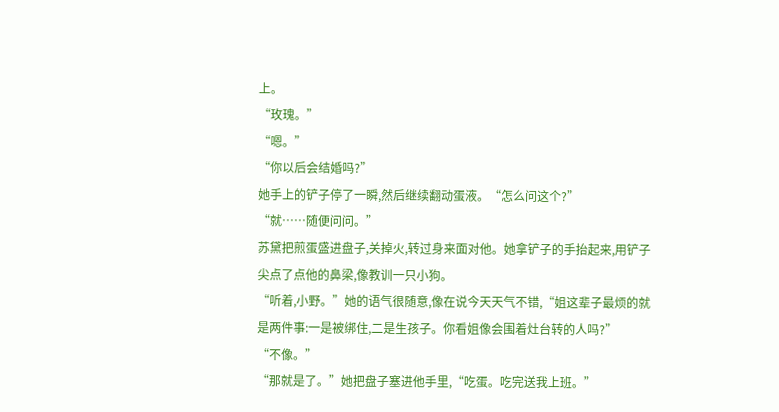上。
“玫瑰。”
“嗯。”
“你以后会结婚吗?”
她手上的铲子停了一瞬,然后继续翻动蛋液。“怎么问这个?”
“就……随便问问。”
苏黛把煎蛋盛进盘子,关掉火,转过身来面对他。她拿铲子的手抬起来,用铲子尖点了点他的鼻梁,像教训一只小狗。
“听着,小野。”她的语气很随意,像在说今天天气不错,“姐这辈子最烦的就是两件事:一是被绑住,二是生孩子。你看姐像会围着灶台转的人吗?”
“不像。”
“那就是了。”她把盘子塞进他手里,“吃蛋。吃完送我上班。”